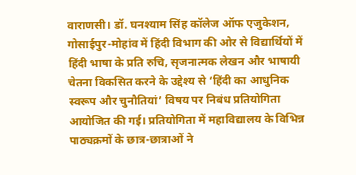वाराणसी। डॉ. घनश्याम सिंह कॉलेज ऑफ एजुकेशन, गोसाईपुर-मोहांव में हिंदी विभाग की ओर से विद्यार्थियों में हिंदी भाषा के प्रति रुचि, सृजनात्मक लेखन और भाषायी चेतना विकसित करने के उद्देश्य से ‘हिंदी का आधुनिक स्वरूप और चुनौतियां’ विषय पर निबंध प्रतियोगिता आयोजित की गई। प्रतियोगिता में महाविद्यालय के विभिन्न पाठ्यक्रमों के छात्र-छात्राओं ने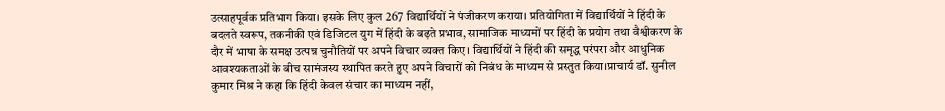उत्साहपूर्वक प्रतिभाग किया। इसके लिए कुल 267 विद्यार्थियों ने पंजीकरण कराया। प्रतियोगिता में विद्यार्थियों ने हिंदी के बदलते स्वरूप, तकनीकी एवं डिजिटल युग में हिंदी के बढ़ते प्रभाव, सामाजिक माध्यमों पर हिंदी के प्रयोग तथा वैश्वीकरण के दौर में भाषा के समक्ष उत्पन्न चुनौतियों पर अपने विचार व्यक्त किए। विद्यार्थियों ने हिंदी की समृद्ध परंपरा और आधुनिक आवश्यकताओं के बीच सामंजस्य स्थापित करते हुए अपने विचारों को निबंध के माध्यम से प्रस्तुत किया।प्राचार्य डॉ. सुनील कुमार मिश्र ने कहा कि हिंदी केवल संचार का माध्यम नहीं,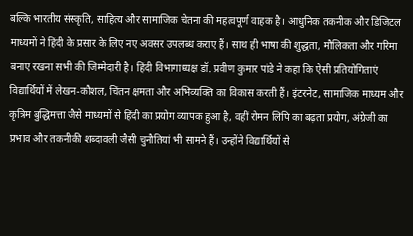बल्कि भारतीय संस्कृति, साहित्य और सामाजिक चेतना की महत्वपूर्ण वाहक है। आधुनिक तकनीक और डिजिटल माध्यमों ने हिंदी के प्रसार के लिए नए अवसर उपलब्ध कराए हैं। साथ ही भाषा की शुद्धता, मौलिकता और गरिमा बनाए रखना सभी की जिम्मेदारी है। हिंदी विभागाध्यक्ष डॉ. प्रवीण कुमार पांडे ने कहा कि ऐसी प्रतियोगिताएं विद्यार्थियों में लेखन-कौशल, चिंतन क्षमता और अभिव्यक्ति का विकास करती हैं। इंटरनेट, सामाजिक माध्यम और कृत्रिम बुद्धिमत्ता जैसे माध्यमों से हिंदी का प्रयोग व्यापक हुआ है, वहीं रोमन लिपि का बढ़ता प्रयोग, अंग्रेजी का प्रभाव और तकनीकी शब्दावली जैसी चुनौतियां भी सामने हैं। उन्होंने विद्यार्थियों से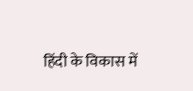हिंदी के विकास में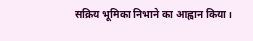सक्रिय भूमिका निभाने का आह्वान किया।